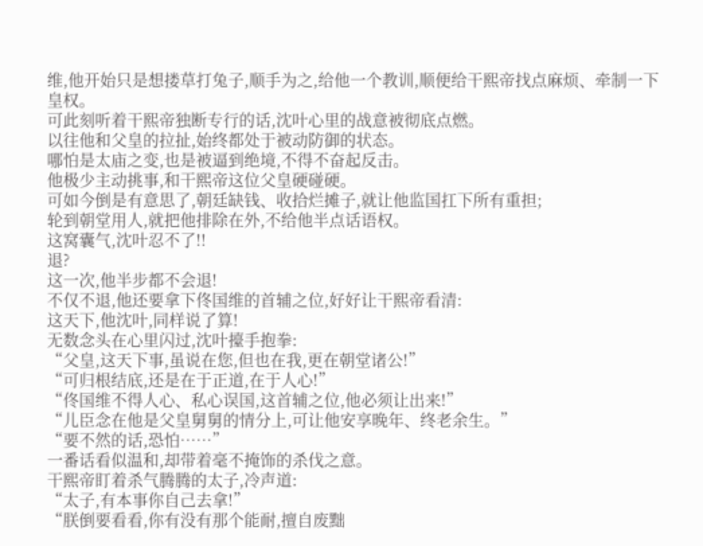维,他开始只是想搂草打兔子,顺手为之,给他一个教训,顺便给干熙帝找点麻烦、牵制一下皇权。
可此刻听着干熙帝独断专行的话,沈叶心里的战意被彻底点燃。
以往他和父皇的拉扯,始终都处于被动防御的状态。
哪怕是太庙之变,也是被逼到绝境,不得不奋起反击。
他极少主动挑事,和干熙帝这位父皇硬碰硬。
可如今倒是有意思了,朝廷缺钱、收拾烂摊子,就让他监国扛下所有重担;
轮到朝堂用人,就把他排除在外,不给他半点话语权。
这窝囊气,沈叶忍不了!!
退?
这一次,他半步都不会退!
不仅不退,他还要拿下佟国维的首辅之位,好好让干熙帝看清:
这天下,他沈叶,同样说了算!
无数念头在心里闪过,沈叶擡手抱拳:
“父皇,这天下事,虽说在您,但也在我,更在朝堂诸公!”
“可归根结底,还是在于正道,在于人心!”
“佟国维不得人心、私心误国,这首辅之位,他必须让出来!”
“儿臣念在他是父皇舅舅的情分上,可让他安享晚年、终老余生。”
“要不然的话,恐怕……”
一番话看似温和,却带着毫不掩饰的杀伐之意。
干熙帝盯着杀气腾腾的太子,冷声道:
“太子,有本事你自己去拿!”
“朕倒要看看,你有没有那个能耐,擅自废黜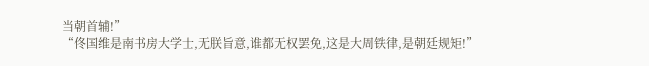当朝首辅!”
“佟国维是南书房大学士,无朕旨意,谁都无权罢免,这是大周铁律,是朝廷规矩!”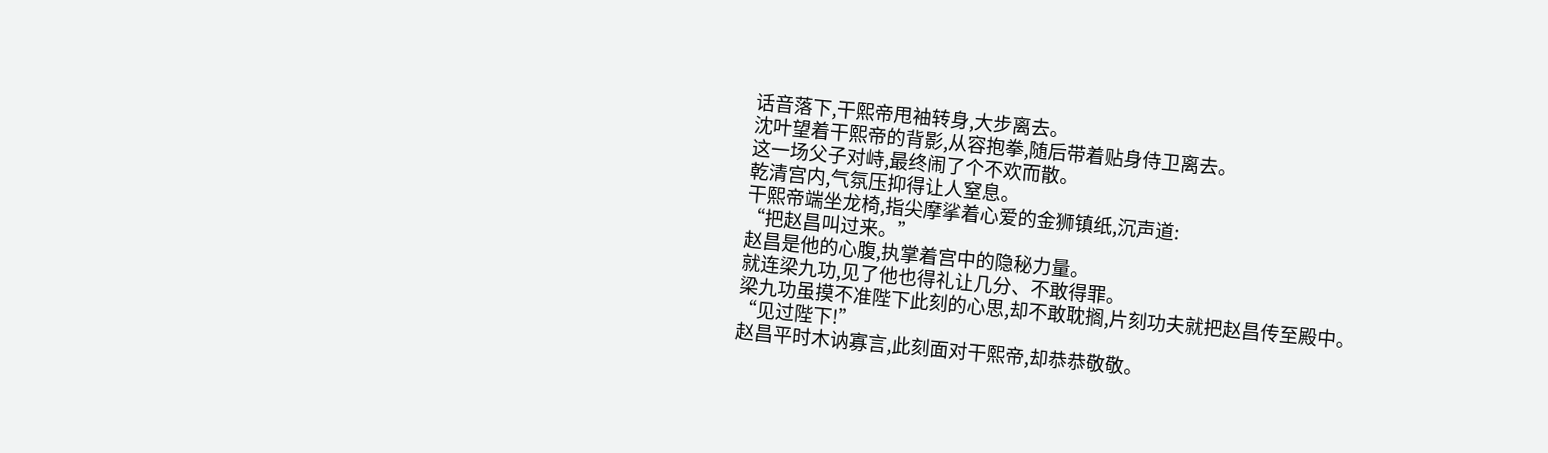话音落下,干熙帝甩袖转身,大步离去。
沈叶望着干熙帝的背影,从容抱拳,随后带着贴身侍卫离去。
这一场父子对峙,最终闹了个不欢而散。
乾清宫内,气氛压抑得让人窒息。
干熙帝端坐龙椅,指尖摩挲着心爱的金狮镇纸,沉声道:
“把赵昌叫过来。”
赵昌是他的心腹,执掌着宫中的隐秘力量。
就连梁九功,见了他也得礼让几分、不敢得罪。
梁九功虽摸不准陛下此刻的心思,却不敢耽搁,片刻功夫就把赵昌传至殿中。
“见过陛下!”
赵昌平时木讷寡言,此刻面对干熙帝,却恭恭敬敬。